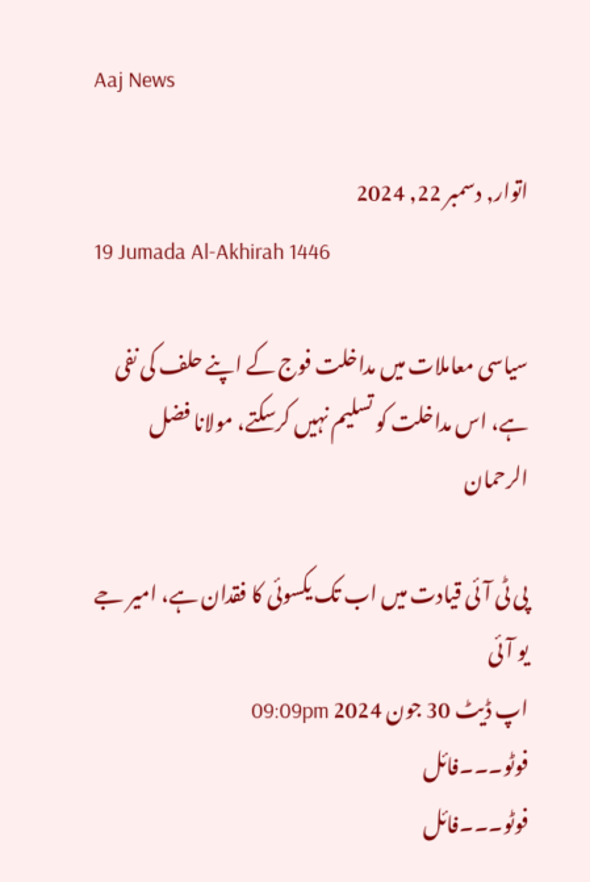Aaj News

اتوار, دسمبر 22, 2024
19 Jumada Al-Akhirah 1446

سیاسی معاملات میں مداخلت فوج کے اپنے حلف کی نفی ہے، اس مداخلت کو تسلیم نہیں کرسکتے، مولانا فضل الرحمان

پی ٹی آئی قیادت میں اب تک یکسوئی کا فقدان ہے، امیر جے یو آئی
اپ ڈیٹ 30 جون 2024 09:09pm
فوٹو۔۔۔فائل
فوٹو۔۔۔فائل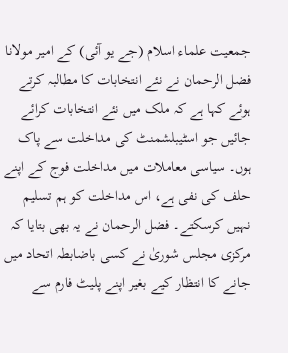جمعیت علماء اسلام (جے یو آئی) کے امیر مولانا فضل الرحمان نے نئے انتخابات کا مطالبہ کرتے ہوئے کہا ہے کہ ملک میں نئے انتخابات کرائے جائیں جو اسٹیبلشمنٹ کی مداخلت سے پاک ہوں۔ سیاسی معاملات میں مداخلت فوج کے اپنے حلف کی نفی ہے، اس مداخلت کو ہم تسلیم نہیں کرسکتے۔ فضل الرحمان نے یہ بھی بتایا کہ مرکزی مجلس شوریٰ نے کسی باضابطہ اتحاد میں جانے کا انتظار کیے بغیر اپنے پلیٹ فارم سے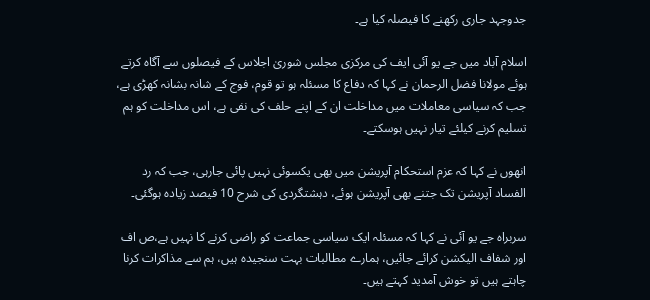جدوجہد جاری رکھنے کا فیصلہ کیا ہے۔

اسلام آباد میں جے یو آئی ایف کی مرکزی مجلس شوریٰ اجلاس کے فیصلوں سے آگاہ کرتے ہوئے مولانا فضل الرحمان نے کہا کہ دفاع کا مسئلہ ہو تو قوم، فوج کے شانہ بشانہ کھڑی ہے، جب کہ سیاسی معاملات میں مداخلت ان کے اپنے حلف کی نفی ہے، اس مداخلت کو ہم تسلیم کرنے کیلئے تیار نہیں ہوسکتے۔

انھوں نے کہا کہ عزم استحکام آپریشن میں بھی یکسوئی نہیں پائی جارہی، جب کہ رد الفساد آپریشن تک جتنے بھی آپریشن ہوئے، دہشتگردی کی شرح 10 فیصد زیادہ ہوگئی۔

سربراہ جے یو آئی نے کہا کہ مسئلہ ایک سیاسی جماعت کو راضی کرنے کا نہیں ہے،ص اف اور شفاف الیکشن کرائے جائیں، ہمارے مطالبات بہت سنجیدہ ہیں، ہم سے مذاکرات کرنا چاہتے ہیں تو خوش آمدید کہتے ہیں۔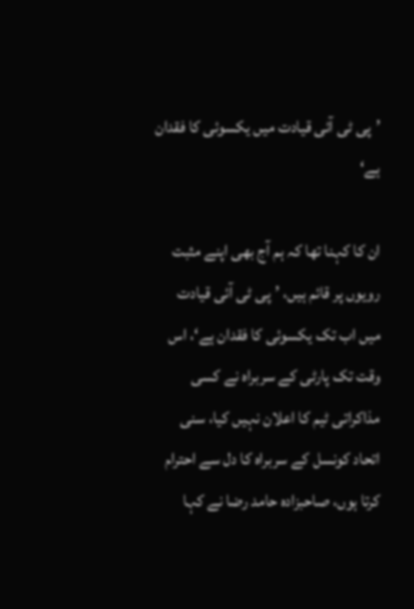’پی ٹی آئی قیادت میں یکسوئی کا فقدان ہے‘

ان کا کہنا تھا کہ ہم آج بھی اپنے مثبت رویوں پر قائم ہیں، ’پی ٹی آئی قیادت میں اب تک یکسوئی کا فقدان ہے‘، اس وقت تک پارٹی کے سربراہ نے کسی مذاکراتی ٹیم کا اعلان نہیں کیا، سنی اتحاد کونسل کے سربراہ کا دل سے احترام کرتا ہوں، صاحبزادہ حامد رضا نے کہا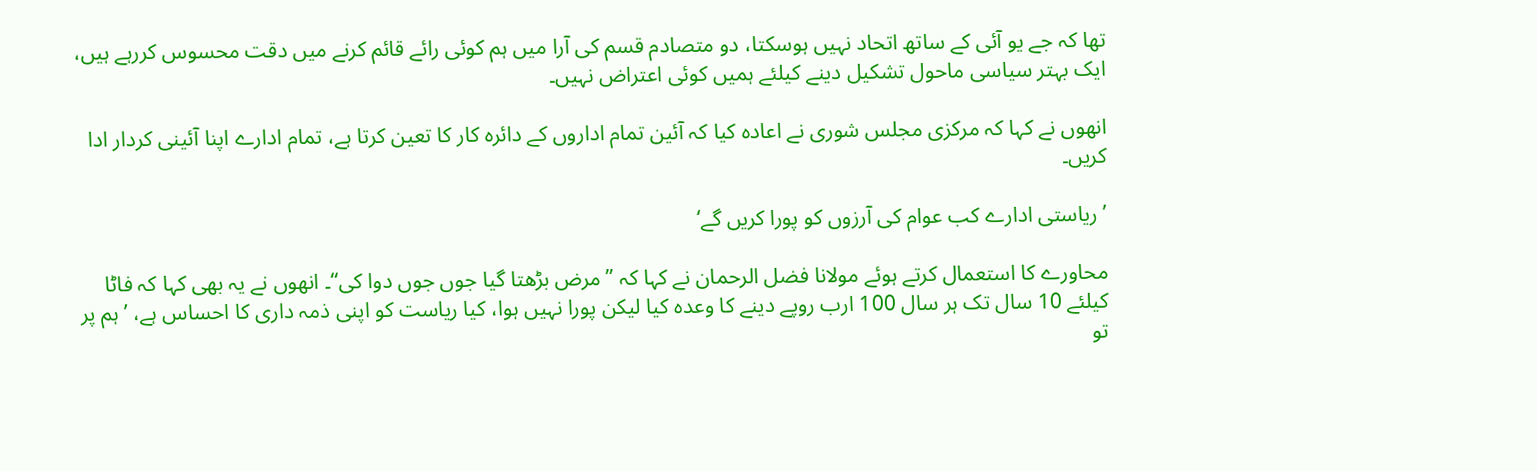تھا کہ جے یو آئی کے ساتھ اتحاد نہیں ہوسکتا، دو متصادم قسم کی آرا میں ہم کوئی رائے قائم کرنے میں دقت محسوس کررہے ہیں، ایک بہتر سیاسی ماحول تشکیل دینے کیلئے ہمیں کوئی اعتراض نہیں۔

انھوں نے کہا کہ مرکزی مجلس شوری نے اعادہ کیا کہ آئین تمام اداروں کے دائرہ کار کا تعین کرتا ہے، تمام ادارے اپنا آئینی کردار ادا کریں۔

’ریاستی ادارے کب عوام کی آرزوں کو پورا کریں گے‘

محاورے کا استعمال کرتے ہوئے مولانا فضل الرحمان نے کہا کہ ”مرض بڑھتا گیا جوں جوں دوا کی“۔ انھوں نے یہ بھی کہا کہ فاٹا کیلئے 10 سال تک ہر سال 100 ارب روپے دینے کا وعدہ کیا لیکن پورا نہیں ہوا، کیا ریاست کو اپنی ذمہ داری کا احساس ہے، ’ہم پر تو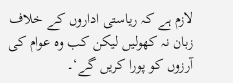لازم ہے کہ ریاستی اداروں کے خلاف زبان نہ کھولیں لیکن کب وہ عوام کی آرزوں کو پورا کریں گے‘۔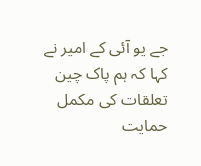جے یو آئی کے امیر نے کہا کہ ہم پاک چین تعلقات کی مکمل حمایت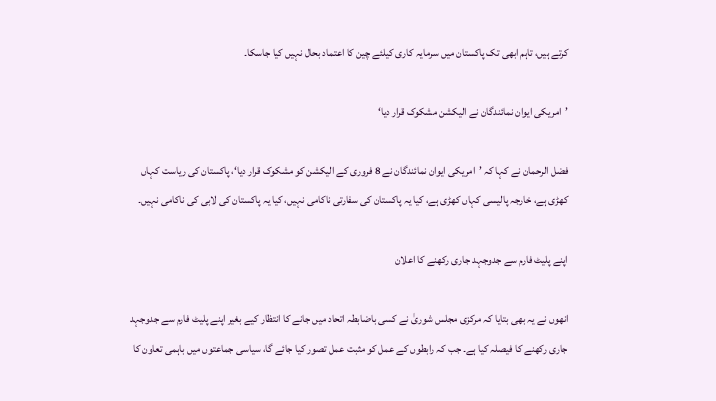کرتے ہیں، تاہم ابھی تک پاکستان میں سرمایہ کاری کیلئے چین کا اعتماد بحال نہیں کیا جاسکا۔

’امریکی ایوان نمائندگان نے الیکشن مشکوک قرار دیا‘

فضل الرحمان نے کہا کہ ’امریکی ایوان نمائندگان نے 8 فروری کے الیکشن کو مشکوک قرار دیا‘، پاکستان کی ریاست کہاں کھڑی ہے، خارجہ پالیسی کہاں کھڑی ہے، کیا یہ پاکستان کی سفارتی ناکامی نہیں، کیا یہ پاکستان کی لابی کی ناکامی نہیں۔

اپنے پلیٹ فارم سے جدوجہد جاری رکھنے کا اعلان

انھوں نے یہ بھی بتایا کہ مرکزی مجلس شوریٰ نے کسی باضابطہ اتحاد میں جانے کا انتظار کیے بغیر اپنے پلیٹ فارم سے جدوجہد جاری رکھنے کا فیصلہ کیا ہے۔ جب کہ رابطوں کے عمل کو مثبت عمل تصور کیا جائے گا، سیاسی جماعتوں میں باہمی تعاون کا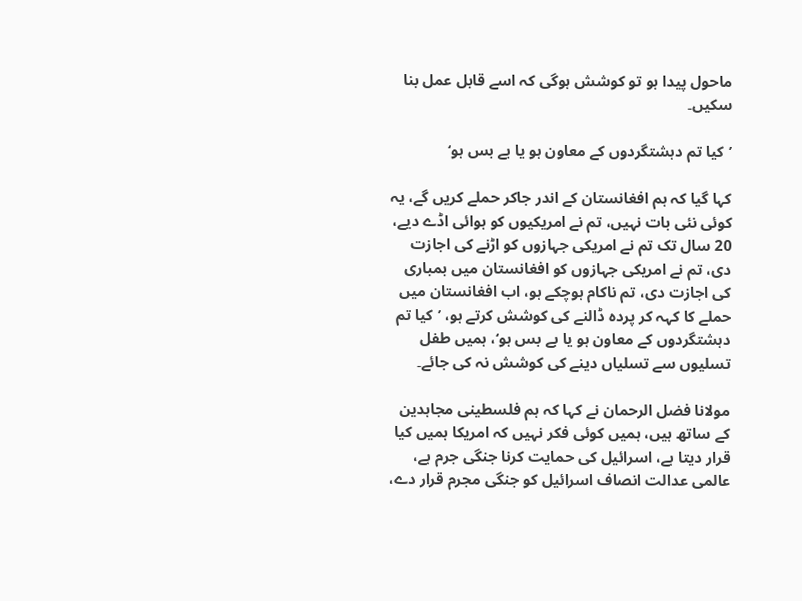ماحول پیدا ہو تو کوشش ہوگی کہ اسے قابل عمل بنا سکیں۔

’کیا تم دہشتگردوں کے معاون ہو یا بے بس ہو‘

کہا گیا کہ ہم افغانستان کے اندر جاکر حملے کریں گے، یہ کوئی نئی بات نہیں، تم نے امریکیوں کو ہوائی اڈے دیے، 20 سال تک تم نے امریکی جہازوں کو اڑنے کی اجازت دی، تم نے امریکی جہازوں کو افغانستان میں بمباری کی اجازت دی، تم ناکام ہوچکے ہو، اب افغانستان میں حملے کا کہہ کر پردہ ڈالنے کی کوشش کرتے ہو، ’کیا تم دہشتگردوں کے معاون ہو یا بے بس ہو‘، ہمیں طفل تسلیوں سے تسلیاں دینے کی کوشش نہ کی جائے۔

مولانا فضل الرحمان نے کہا کہ ہم فلسطینی مجاہدین کے ساتھ ہیں، ہمیں کوئی فکر نہیں کہ امریکا ہمیں کیا قرار دیتا ہے، اسرائیل کی حمایت کرنا جنگی جرم ہے، عالمی عدالت انصاف اسرائیل کو جنگی مجرم قرار دے،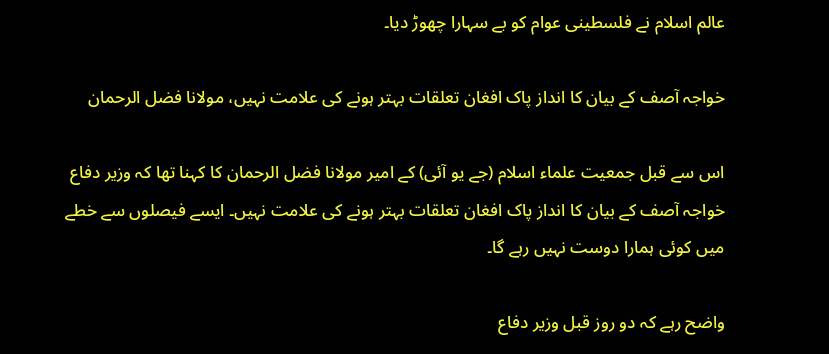عالم اسلام نے فلسطینی عوام کو بے سہارا چھوڑ دیا۔

خواجہ آصف کے بیان کا انداز پاک افغان تعلقات بہتر ہونے کی علامت نہیں، مولانا فضل الرحمان

اس سے قبل جمعیت علماء اسلام (جے یو آئی) کے امیر مولانا فضل الرحمان کا کہنا تھا کہ وزیر دفاع خواجہ آصف کے بیان کا انداز پاک افغان تعلقات بہتر ہونے کی علامت نہیں۔ ایسے فیصلوں سے خطے میں کوئی ہمارا دوست نہیں رہے گا۔

واضح رہے کہ دو روز قبل وزیر دفاع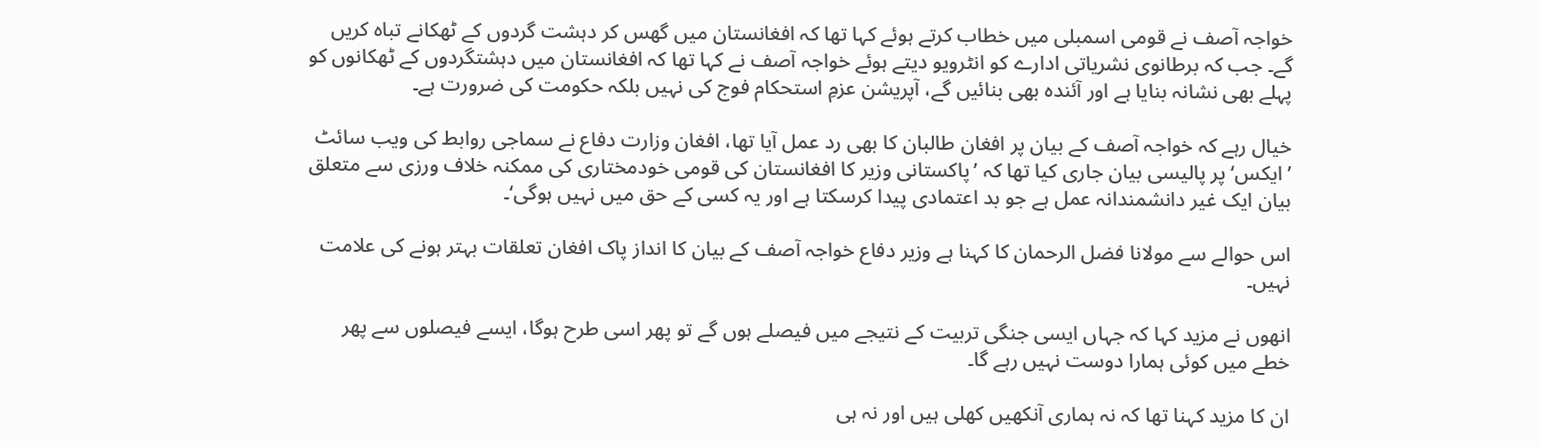خواجہ آصف نے قومی اسمبلی میں خطاب کرتے ہوئے کہا تھا کہ افغانستان میں گھس کر دہشت گردوں کے ٹھکانے تباہ کریں گے۔ جب کہ برطانوی نشریاتی ادارے کو انٹرویو دیتے ہوئے خواجہ آصف نے کہا تھا کہ افغانستان میں دہشتگردوں کے ٹھکانوں کو پہلے بھی نشانہ بنایا ہے اور آئندہ بھی بنائیں گے، آپریشن عزمِ استحکام فوج کی نہیں بلکہ حکومت کی ضرورت ہے۔

خیال رہے کہ خواجہ آصف کے بیان پر افغان طالبان کا بھی رد عمل آیا تھا، افغان وزارت دفاع نے سماجی روابط کی ویب سائٹ ’ایکس‘ پر پالیسی بیان جاری کیا تھا کہ ’پاکستانی وزیر کا افغانستان کی قومی خودمختاری کی ممکنہ خلاف ورزی سے متعلق بیان ایک غیر دانشمندانہ عمل ہے جو بد اعتمادی پیدا کرسکتا ہے اور یہ کسی کے حق میں نہیں ہوگی‘۔

اس حوالے سے مولانا فضل الرحمان کا کہنا ہے وزیر دفاع خواجہ آصف کے بیان کا انداز پاک افغان تعلقات بہتر ہونے کی علامت نہیں۔

انھوں نے مزید کہا کہ جہاں ایسی جنگی تربیت کے نتیجے میں فیصلے ہوں گے تو پھر اسی طرح ہوگا، ایسے فیصلوں سے پھر خطے میں کوئی ہمارا دوست نہیں رہے گا۔

ان کا مزید کہنا تھا کہ نہ ہماری آنکھیں کھلی ہیں اور نہ ہی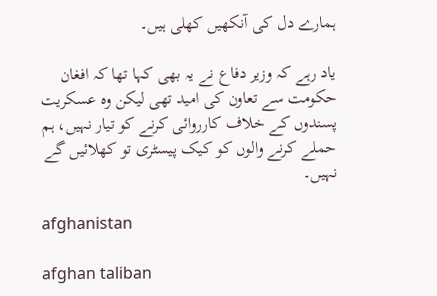ہمارے دل کی آنکھیں کھلی ہیں۔

یاد رہے کہ وزیر دفاع نے یہ بھی کہا تھا کہ افغان حکومت سے تعاون کی امید تھی لیکن وہ عسکریت پسندوں کے خلاف کارروائی کرنے کو تیار نہیں، ہم حملے کرنے والوں کو کیک پیسٹری تو کھلائیں گے نہیں۔

afghanistan

afghan taliban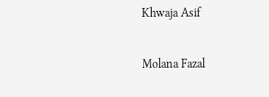Khwaja Asif

Molana Fazal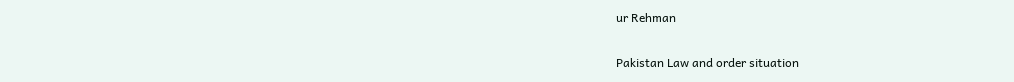ur Rehman

Pakistan Law and order situation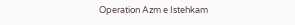Operation Azm e Istehkam